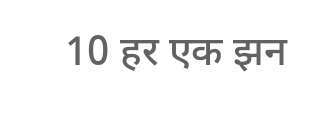10 हर एक झन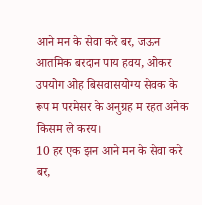आने मन के सेवा करे बर, जऊन आतमिक बरदान पाय हवय, ओकर उपयोग ओह बिसवासयोग्य सेवक के रूप म परमेसर के अनुग्रह म रहत अनेक किसम ले करय।
10 हर एक झन आने मन के सेवा करे बर,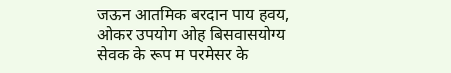जऊन आतमिक बरदान पाय हवय, ओकर उपयोग ओह बिसवासयोग्य सेवक के रूप म परमेसर के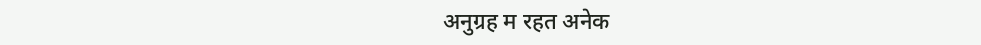अनुग्रह म रहत अनेक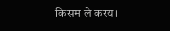किसम ले करय।